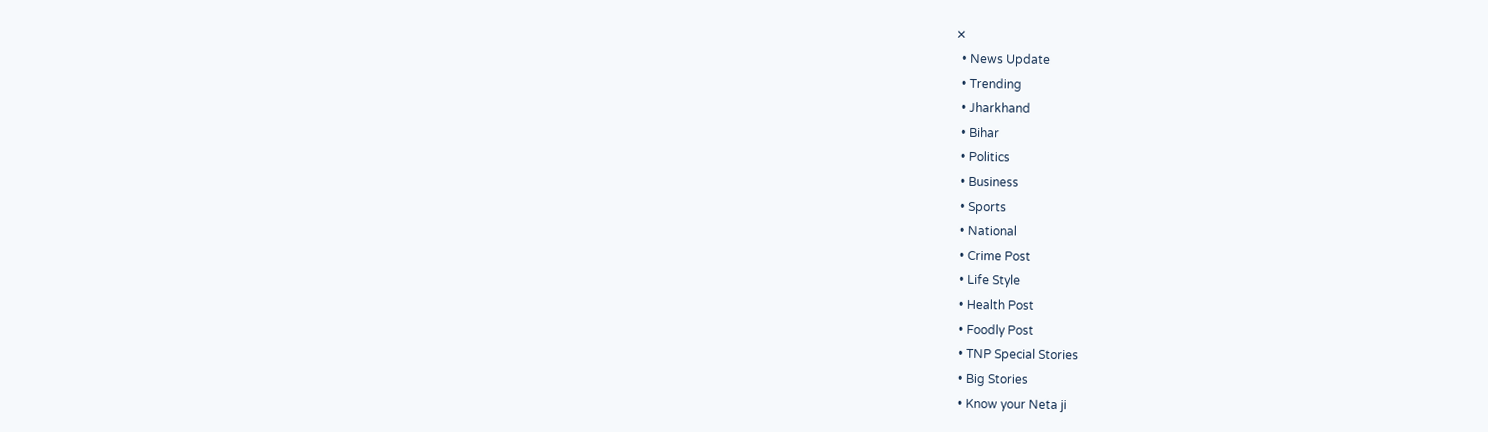✕
  • News Update
  • Trending
  • Jharkhand
  • Bihar
  • Politics
  • Business
  • Sports
  • National
  • Crime Post
  • Life Style
  • Health Post
  • Foodly Post
  • TNP Special Stories
  • Big Stories
  • Know your Neta ji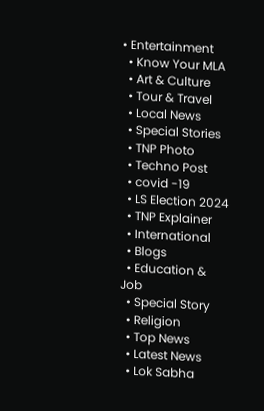• Entertainment
  • Know Your MLA
  • Art & Culture
  • Tour & Travel
  • Local News
  • Special Stories
  • TNP Photo
  • Techno Post
  • covid -19
  • LS Election 2024
  • TNP Explainer
  • International
  • Blogs
  • Education & Job
  • Special Story
  • Religion
  • Top News
  • Latest News
  • Lok Sabha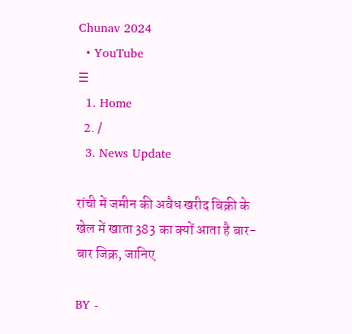Chunav 2024
  • YouTube
☰
  1. Home
  2. /
  3. News Update

रांची में जमीन की अवैध खरीद बिक्री के खेल में खाता 383 का क्यों आता है बार-बार जिक्र, जानिए

BY -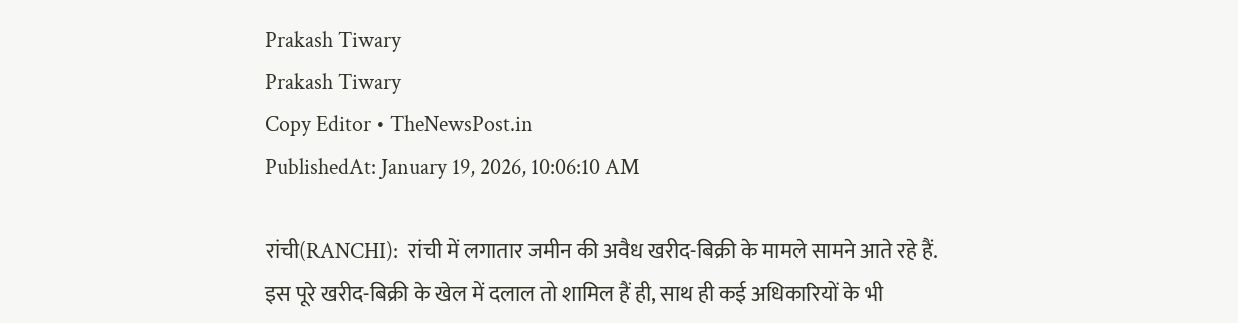Prakash Tiwary
Prakash Tiwary
Copy Editor • TheNewsPost.in
PublishedAt: January 19, 2026, 10:06:10 AM

रांची(RANCHI):  रांची में लगातार जमीन की अवैध खरीद-बिक्री के मामले सामने आते रहे हैं. इस पूरे खरीद-बिक्री के खेल में दलाल तो शामिल हैं ही, साथ ही कई अधिकारियों के भी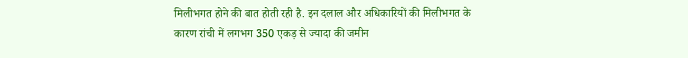मिलीभगत होने की बात होती रही है. इन दलाल और अधिकारियों की मिलीभगत के कारण रांची में लगभग 350 एकड़ से ज्यादा की जमीन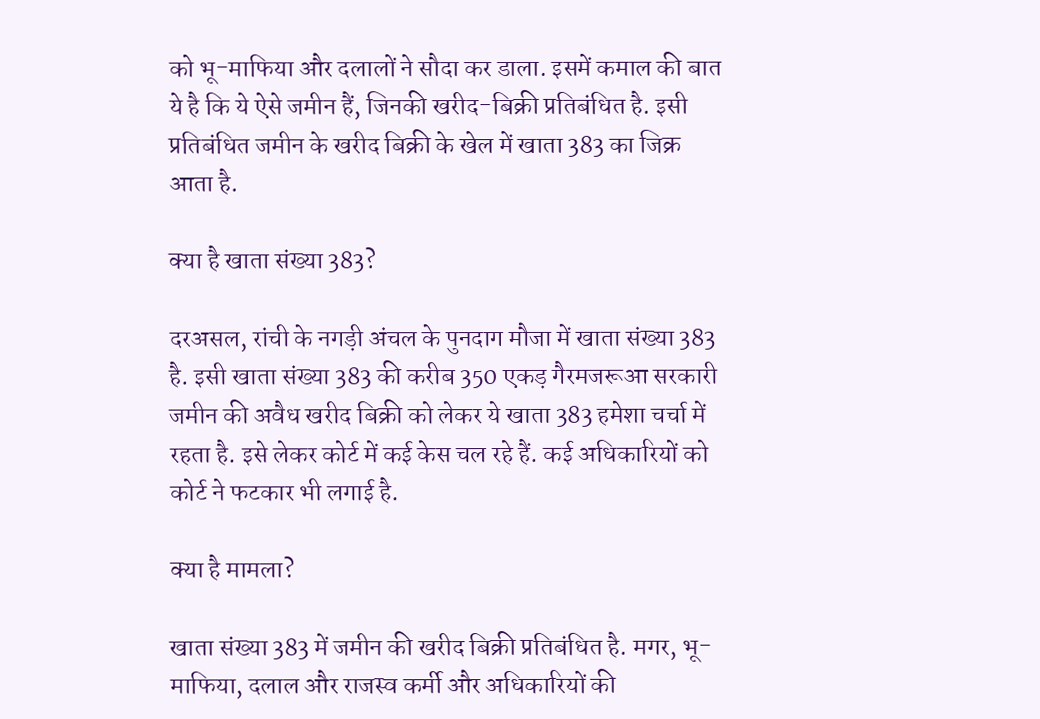को भू-माफिया और दलालों ने सौदा कर डाला. इसमें कमाल की बात ये है कि ये ऐसे जमीन हैं, जिनकी खरीद-बिक्री प्रतिबंधित है. इसी प्रतिबंधित जमीन के खरीद बिक्री के खेल में खाता 383 का जिक्र आता है.

क्या है खाता संख्या 383?

दरअसल, रांची के नगड़ी अंचल के पुनदाग मौजा में खाता संख्या 383 है. इसी खाता संख्या 383 की करीब 350 एकड़ गैरमजरूआ सरकारी जमीन की अवैध खरीद बिक्री को लेकर ये खाता 383 हमेशा चर्चा में रहता है. इसे लेकर कोर्ट में कई केस चल रहे हैं. कई अधिकारियों को कोर्ट ने फटकार भी लगाई है.

क्या है मामला?

खाता संख्या 383 में जमीन की खरीद बिक्री प्रतिबंधित है. मगर, भू-माफिया, दलाल और राजस्व कर्मी और अधिकारियों की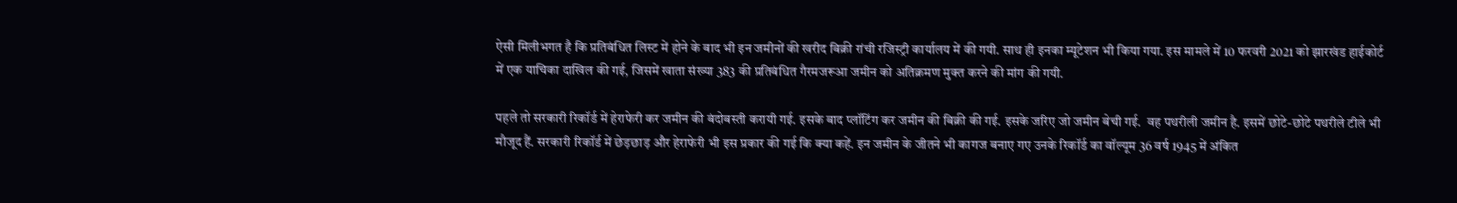ऐसी मिलीभगत है कि प्रतिबंधित लिस्ट में होने के बाद भी इन जमीनों की खरीद बिक्री रांची रजिस्ट्री कार्यालय में की गयी. साथ ही इनका म्यूटेशन भी किया गया. इस मामले में 10 फरवरी 2021 को झारखंड हाईकोर्ट में एक याचिका दाखिल की गई, जिसमें खाता संख्या 383 की प्रतिबंधित गैरमजरूआ जमीन को अतिक्रमण मुक्त करने की मांग की गयी.

पहले तो सरकारी रिकॉर्ड में हेराफेरी कर जमीन की बंदोबस्ती करायी गई. इसके बाद प्लॉटिंग कर जमीन की बिक्री की गई. इसके जरिए जो जमीन बेची गई.  वह पथरीली जमीन है. इसमें छोटे-छोटे पथरीले टीले भी मौजूद हैं. सरकारी रिकॉर्ड में छेड़छाड़ और हेराफेरी भी इस प्रकार की गई कि क्या कहें. इन जमीन के जीतने भी कागज बनाए गए उनके रिकॉर्ड का वॉल्यूम 36 वर्ष 1945 में अंकित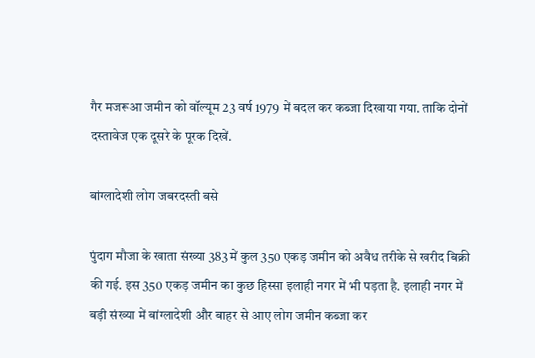गैर मजरूआ जमीन को वॉल्यूम 23 वर्ष 1979 में बदल कर कब्जा दिखाया गया. ताकि दोनों दस्तावेज एक दूसरे के पूरक दिखें.

बांग्लादेशी लोग जबरदस्ती बसे

पुंदाग मौजा के खाता संख्या 383 में कुल 350 एकड़ जमीन को अवैध तरीके से खरीद बिक्री की गई. इस 350 एकड़ जमीन का कुछ हिस्सा इलाही नगर में भी पड़ता है. इलाही नगर में बड़ी संख्या में बांग्लादेशी और बाहर से आए लोग जमीन कब्जा कर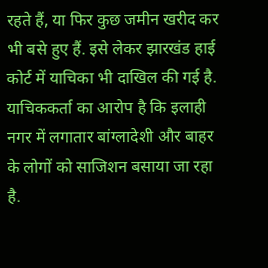रहते हैं, या फिर कुछ जमीन खरीद कर भी बसे हुए हैं. इसे लेकर झारखंड हाई कोर्ट में याचिका भी दाखिल की गई है. याचिककर्ता का आरोप है कि इलाही नगर में लगातार बांग्लादेशी और बाहर के लोगों को साजिशन बसाया जा रहा है.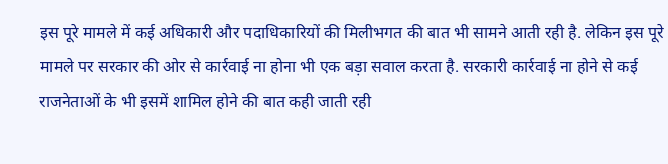इस पूरे मामले में कई अधिकारी और पदाधिकारियों की मिलीभगत की बात भी सामने आती रही है. लेकिन इस पूरे मामले पर सरकार की ओर से कार्रवाई ना होना भी एक बड़ा सवाल करता है. सरकारी कार्रवाई ना होने से कई राजनेताओं के भी इसमें शामिल होने की बात कही जाती रही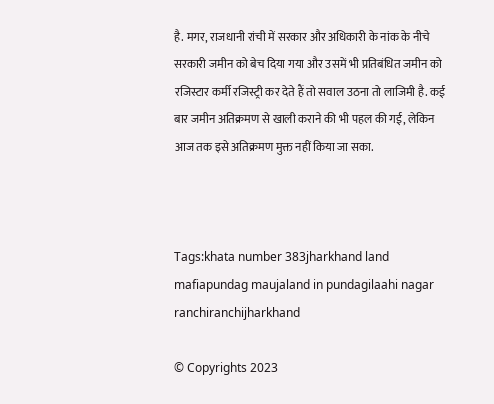है. मगर, राजधानी रांची में सरकार और अधिकारी के नांक के नीचे सरकारी जमीन को बेच दिया गया और उसमें भी प्रतिबंधित जमीन को रजिस्टार कर्मी रजिस्ट्री कर देते हैं तो सवाल उठना तो लाजिमी है. कई बार जमीन अतिक्रमण से खाली कराने की भी पहल की गई, लेकिन आज तक इसे अतिक्रमण मुक्त नहीं किया जा सका.



Tags:khata number 383jharkhand land mafiapundag maujaland in pundagilaahi nagar ranchiranchijharkhand

© Copyrights 2023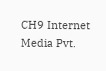CH9 Internet Media Pvt.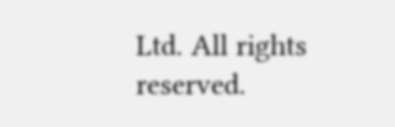Ltd. All rights reserved.